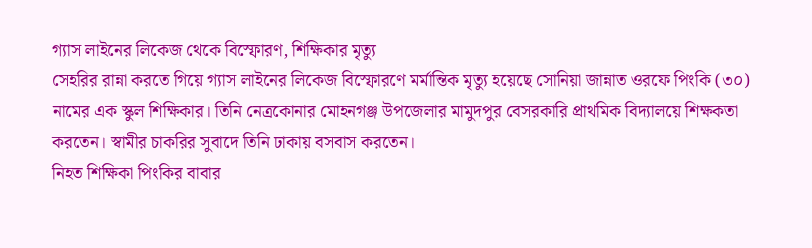গ্যাস লাইনের লিকেজ থেকে বিস্ফোরণ, শিক্ষিকার মৃত্যু
সেহরির রান্না করতে গিয়ে গ্যাস লাইনের লিকেজ বিস্ফোরণে মর্মান্তিক মৃত্যু হয়েছে সোনিয়া জান্নাত ওরফে পিংকি (৩০) নামের এক স্কুল শিক্ষিকার। তিনি নেত্রকোনার মোহনগঞ্জ উপজেলার মামুদপুর বেসরকারি প্রাথমিক বিদ্যালয়ে শিক্ষকতা করতেন। স্বামীর চাকরির সুবাদে তিনি ঢাকায় বসবাস করতেন।
নিহত শিক্ষিকা পিংকির বাবার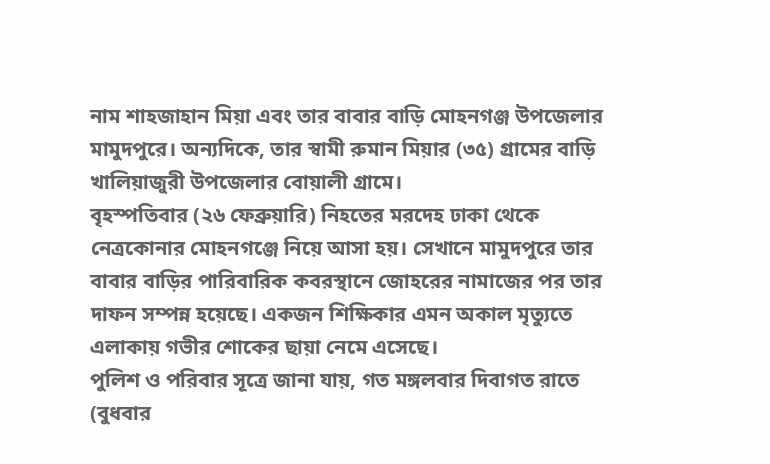নাম শাহজাহান মিয়া এবং তার বাবার বাড়ি মোহনগঞ্জ উপজেলার মামুদপুরে। অন্যদিকে, তার স্বামী রুমান মিয়ার (৩৫) গ্রামের বাড়ি খালিয়াজুরী উপজেলার বোয়ালী গ্রামে।
বৃহস্পতিবার (২৬ ফেব্রুয়ারি) নিহতের মরদেহ ঢাকা থেকে নেত্রকোনার মোহনগঞ্জে নিয়ে আসা হয়। সেখানে মামুদপুরে তার বাবার বাড়ির পারিবারিক কবরস্থানে জোহরের নামাজের পর তার দাফন সম্পন্ন হয়েছে। একজন শিক্ষিকার এমন অকাল মৃত্যুতে এলাকায় গভীর শোকের ছায়া নেমে এসেছে।
পুলিশ ও পরিবার সূত্রে জানা যায়, গত মঙ্গলবার দিবাগত রাতে (বুধবার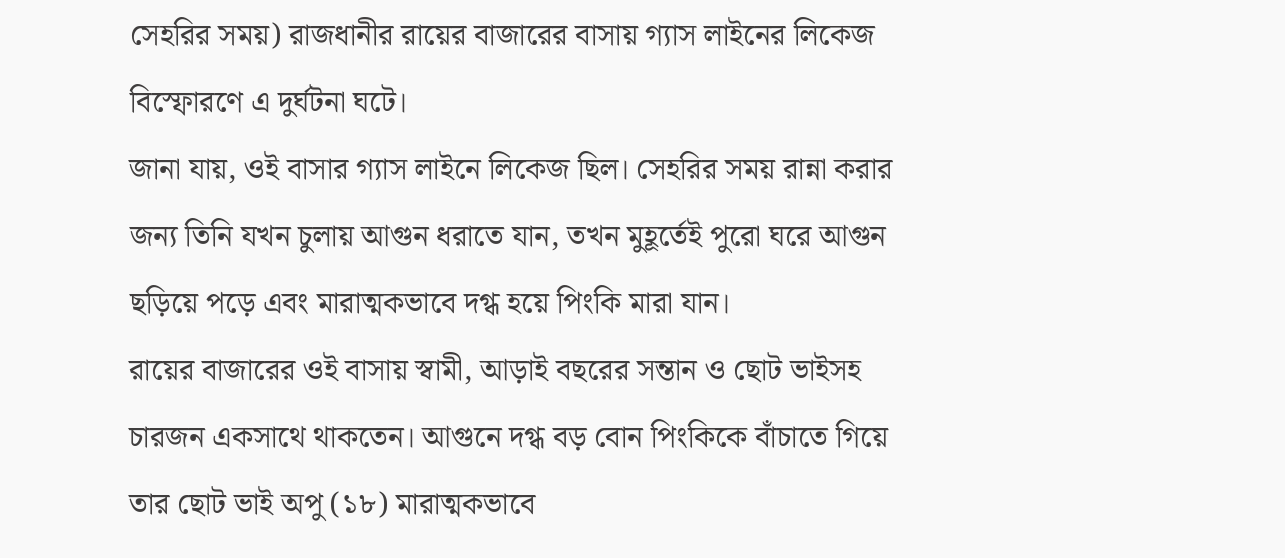সেহরির সময়) রাজধানীর রায়ের বাজারের বাসায় গ্যাস লাইনের লিকেজ বিস্ফোরণে এ দুর্ঘটনা ঘটে।
জানা যায়, ওই বাসার গ্যাস লাইনে লিকেজ ছিল। সেহরির সময় রান্না করার জন্য তিনি যখন চুলায় আগুন ধরাতে যান, তখন মুহূর্তেই পুরো ঘরে আগুন ছড়িয়ে পড়ে এবং মারাত্মকভাবে দগ্ধ হয়ে পিংকি মারা যান।
রায়ের বাজারের ওই বাসায় স্বামী, আড়াই বছরের সন্তান ও ছোট ভাইসহ চারজন একসাথে থাকতেন। আগুনে দগ্ধ বড় বোন পিংকিকে বাঁচাতে গিয়ে তার ছোট ভাই অপু (১৮) মারাত্মকভাবে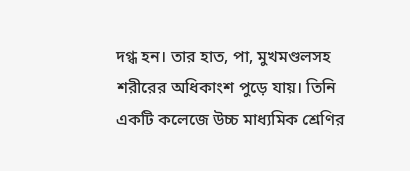দগ্ধ হন। তার হাত, পা, মুখমণ্ডলসহ শরীরের অধিকাংশ পুড়ে যায়। তিনি একটি কলেজে উচ্চ মাধ্যমিক শ্রেণির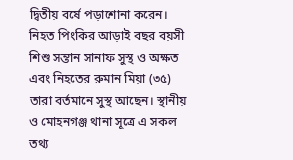দ্বিতীয় বর্ষে পড়াশোনা করেন।
নিহত পিংকির আড়াই বছর বয়সী শিশু সন্তান সানাফ সুস্থ ও অক্ষত এবং নিহতের রুমান মিয়া (৩৫) তারা বর্তমানে সুস্থ আছেন। স্থানীয় ও মোহনগঞ্জ থানা সূত্রে এ সকল তথ্য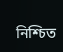নিশ্চিত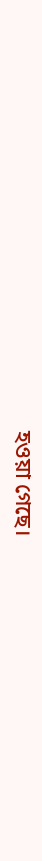হওয়া গেছে।